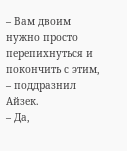– Вам двоим нужно просто перепихнуться и покончить с этим, – поддразнил Айзек.
– Да,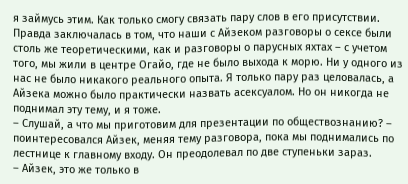я займусь этим. Как только смогу связать пару слов в его присутствии.
Правда заключалась в том, что наши с Айзеком разговоры о сексе были столь же теоретическими, как и разговоры о парусных яхтах – с учетом того, мы жили в центре Огайо, где не было выхода к морю. Ни у одного из нас не было никакого реального опыта. Я только пару раз целовалась, а Айзека можно было практически назвать асексуалом. Но он никогда не поднимал эту тему, и я тоже.
– Слушай, а что мы приготовим для презентации по обществознанию? – поинтересовался Айзек, меняя тему разговора, пока мы поднимались по лестнице к главному входу. Он преодолевал по две ступеньки зараз.
– Айзек, это же только в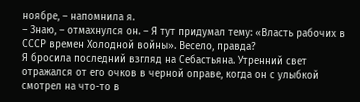ноябре, – напомнила я.
– Знаю, – отмахнулся он. – Я тут придумал тему: «Власть рабочих в СССР времен Холодной войны». Весело, правда?
Я бросила последний взгляд на Себастьяна. Утренний свет отражался от его очков в черной оправе, когда он с улыбкой смотрел на что-то в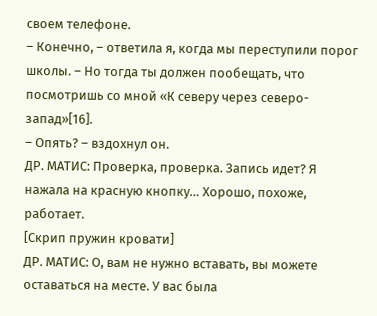своем телефоне.
– Конечно, – ответила я, когда мы переступили порог школы. – Но тогда ты должен пообещать, что посмотришь со мной «К северу через северо-запад»[16].
– Опять? – вздохнул он.
ДР. МАТИС: Проверка, проверка. Запись идет? Я нажала на красную кнопку… Хорошо, похоже, работает.
[Скрип пружин кровати]
ДР. МАТИС: О, вам не нужно вставать, вы можете оставаться на месте. У вас была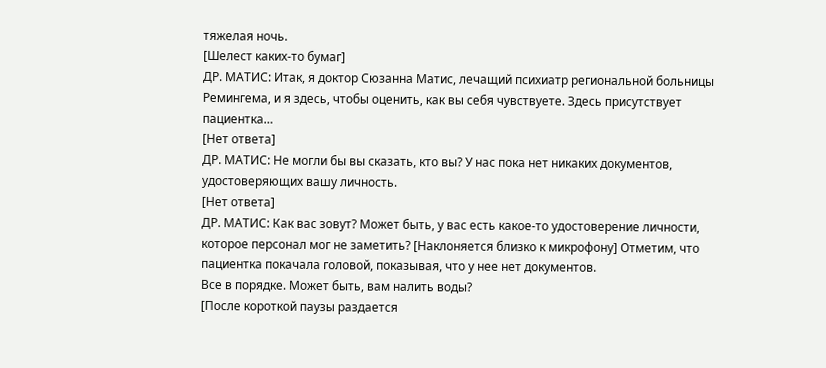тяжелая ночь.
[Шелест каких-то бумаг]
ДР. МАТИС: Итак, я доктор Сюзанна Матис, лечащий психиатр региональной больницы Ремингема, и я здесь, чтобы оценить, как вы себя чувствуете. Здесь присутствует пациентка…
[Нет ответа]
ДР. МАТИС: Не могли бы вы сказать, кто вы? У нас пока нет никаких документов, удостоверяющих вашу личность.
[Нет ответа]
ДР. МАТИС: Как вас зовут? Может быть, у вас есть какое-то удостоверение личности, которое персонал мог не заметить? [Наклоняется близко к микрофону] Отметим, что пациентка покачала головой, показывая, что у нее нет документов.
Все в порядке. Может быть, вам налить воды?
[После короткой паузы раздается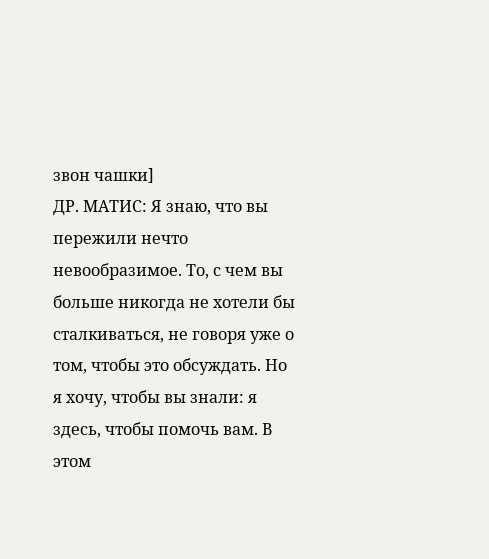звон чашки]
ДР. МАТИС: Я знаю, что вы пережили нечто невообразимое. То, с чем вы больше никогда не хотели бы сталкиваться, не говоря уже о том, чтобы это обсуждать. Но я хочу, чтобы вы знали: я здесь, чтобы помочь вам. В этом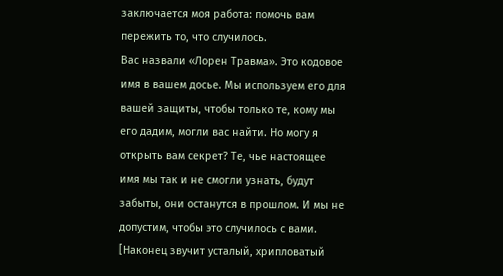заключается моя работа: помочь вам пережить то, что случилось.
Вас назвали «Лорен Травма». Это кодовое имя в вашем досье. Мы используем его для вашей защиты, чтобы только те, кому мы его дадим, могли вас найти. Но могу я открыть вам секрет? Те, чье настоящее имя мы так и не смогли узнать, будут забыты, они останутся в прошлом. И мы не допустим, чтобы это случилось с вами.
[Наконец звучит усталый, хрипловатый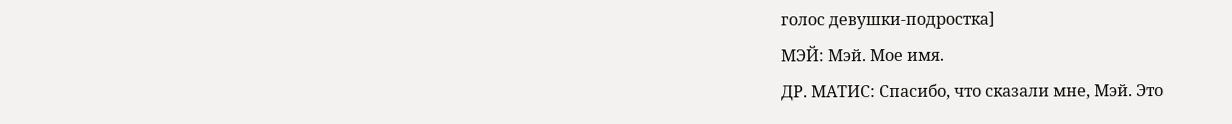голос девушки-подростка]
МЭЙ: Мэй. Мое имя.
ДР. МАТИС: Спасибо, что сказали мне, Мэй. Это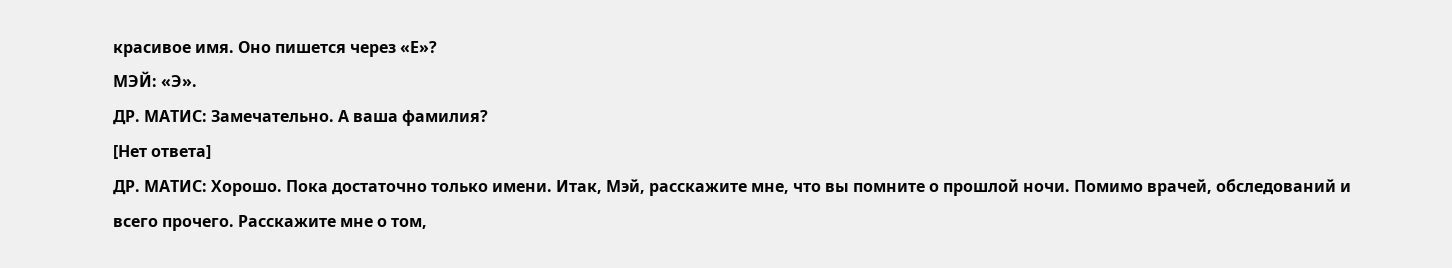красивое имя. Оно пишется через «Е»?
МЭЙ: «Э».
ДР. МАТИС: Замечательно. А ваша фамилия?
[Нет ответа]
ДР. МАТИС: Хорошо. Пока достаточно только имени. Итак, Мэй, расскажите мне, что вы помните о прошлой ночи. Помимо врачей, обследований и всего прочего. Расскажите мне о том,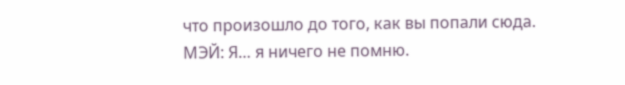что произошло до того, как вы попали сюда.
МЭЙ: Я… я ничего не помню.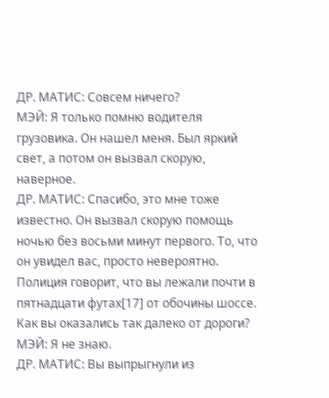ДР. МАТИС: Совсем ничего?
МЭЙ: Я только помню водителя грузовика. Он нашел меня. Был яркий свет, а потом он вызвал скорую, наверное.
ДР. МАТИС: Спасибо, это мне тоже известно. Он вызвал скорую помощь ночью без восьми минут первого. То, что он увидел вас, просто невероятно. Полиция говорит, что вы лежали почти в пятнадцати футах[17] от обочины шоссе. Как вы оказались так далеко от дороги?
МЭЙ: Я не знаю.
ДР. МАТИС: Вы выпрыгнули из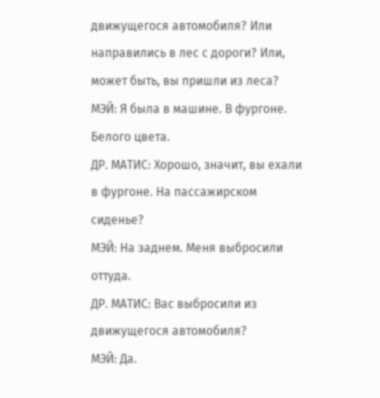движущегося автомобиля? Или направились в лес с дороги? Или, может быть, вы пришли из леса?
МЭЙ: Я была в машине. В фургоне. Белого цвета.
ДР. МАТИС: Хорошо, значит, вы ехали в фургоне. На пассажирском сиденье?
МЭЙ: На заднем. Меня выбросили оттуда.
ДР. МАТИС: Вас выбросили из движущегося автомобиля?
МЭЙ: Да.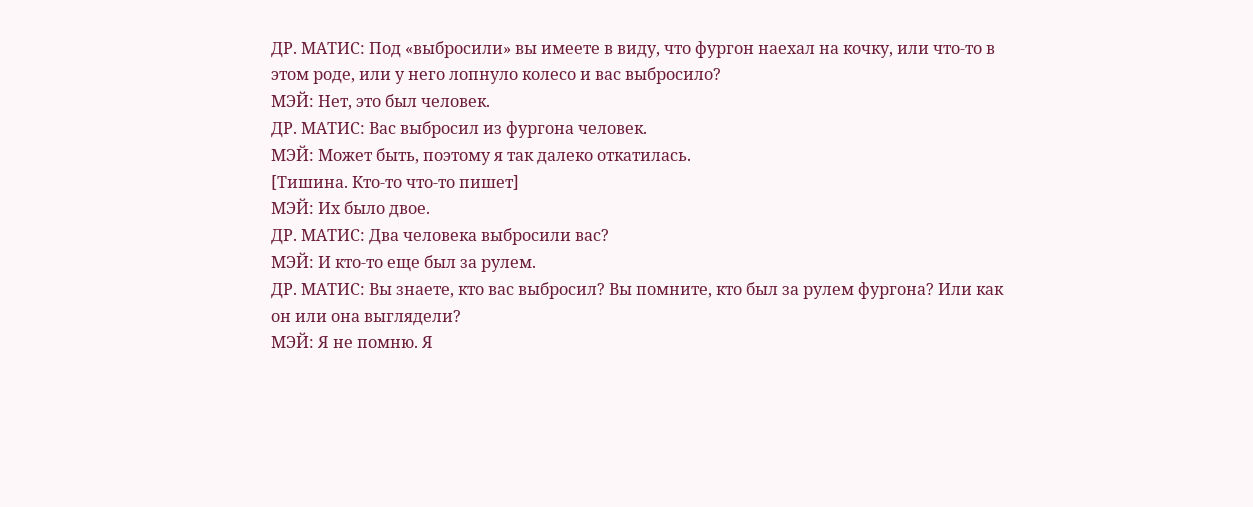ДР. МАТИС: Под «выбросили» вы имеете в виду, что фургон наехал на кочку, или что-то в этом роде, или у него лопнуло колесо и вас выбросило?
МЭЙ: Нет, это был человек.
ДР. МАТИС: Вас выбросил из фургона человек.
МЭЙ: Может быть, поэтому я так далеко откатилась.
[Тишина. Кто-то что-то пишет]
МЭЙ: Их было двое.
ДР. МАТИС: Два человека выбросили вас?
МЭЙ: И кто-то еще был за рулем.
ДР. МАТИС: Вы знаете, кто вас выбросил? Вы помните, кто был за рулем фургона? Или как он или она выглядели?
МЭЙ: Я не помню. Я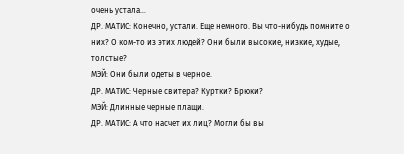очень устала…
ДР. МАТИС: Конечно, устали. Еще немного. Вы что-нибудь помните о них? О ком-то из этих людей? Они были высокие, низкие, худые, толстые?
МЭЙ: Они были одеты в черное.
ДР. МАТИС: Черные свитера? Куртки? Брюки?
МЭЙ: Длинные черные плащи.
ДР. МАТИС: А что насчет их лиц? Могли бы вы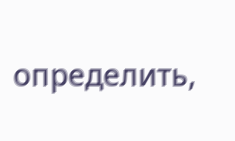определить,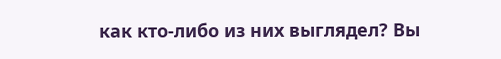как кто-либо из них выглядел? Вы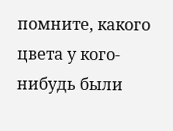помните, какого цвета у кого-нибудь были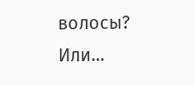волосы? Или…